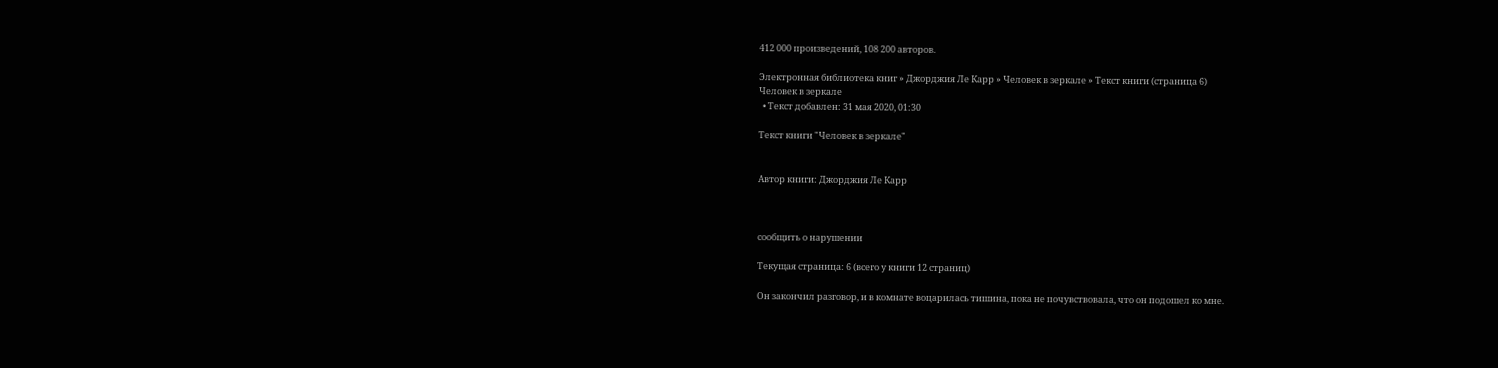412 000 произведений, 108 200 авторов.

Электронная библиотека книг » Джорджия Ле Карр » Человек в зеркале » Текст книги (страница 6)
Человек в зеркале
  • Текст добавлен: 31 мая 2020, 01:30

Текст книги "Человек в зеркале"


Автор книги: Джорджия Ле Карр



сообщить о нарушении

Текущая страница: 6 (всего у книги 12 страниц)

Он закончил разговор, и в комнате воцарилась тишина, пока не почувствовала, что он подошел ко мне.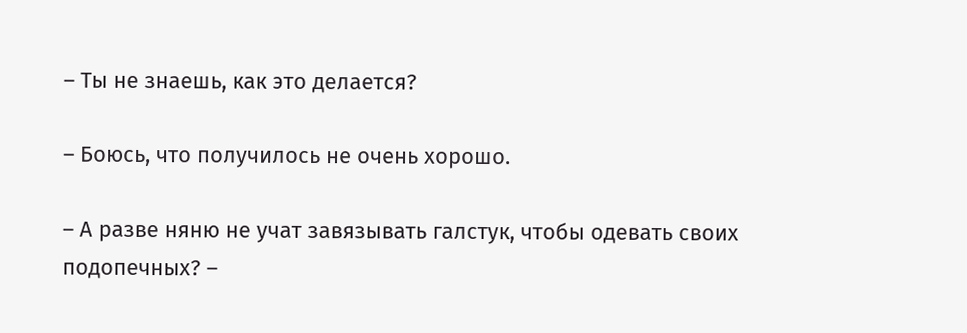– Ты не знаешь, как это делается?

– Боюсь, что получилось не очень хорошо.

– А разве няню не учат завязывать галстук, чтобы одевать своих подопечных? –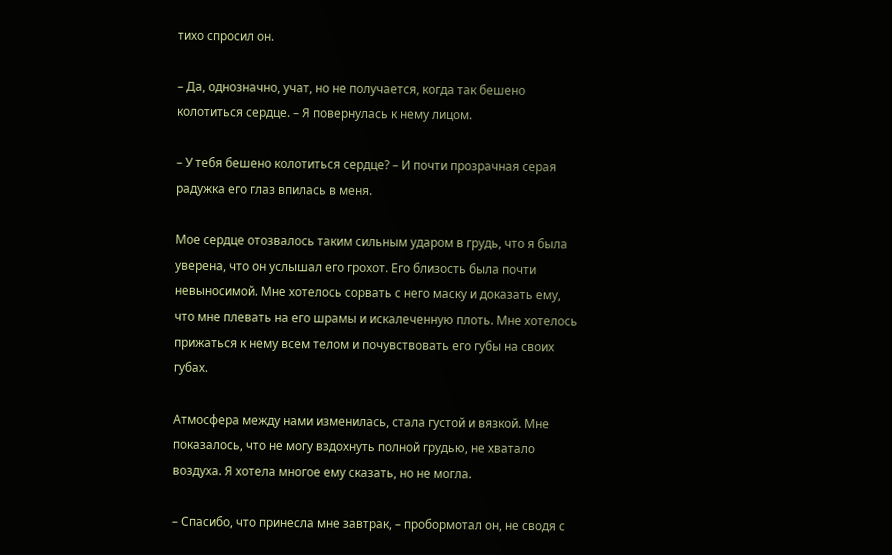тихо спросил он.

– Да, однозначно, учат, но не получается, когда так бешено колотиться сердце. – Я повернулась к нему лицом.

– У тебя бешено колотиться сердце? – И почти прозрачная серая радужка его глаз впилась в меня.

Мое сердце отозвалось таким сильным ударом в грудь, что я была уверена, что он услышал его грохот. Его близость была почти невыносимой. Мне хотелось сорвать с него маску и доказать ему, что мне плевать на его шрамы и искалеченную плоть. Мне хотелось прижаться к нему всем телом и почувствовать его губы на своих губах.

Атмосфера между нами изменилась, стала густой и вязкой. Мне показалось, что не могу вздохнуть полной грудью, не хватало воздуха. Я хотела многое ему сказать, но не могла.

– Спасибо, что принесла мне завтрак, – пробормотал он, не сводя с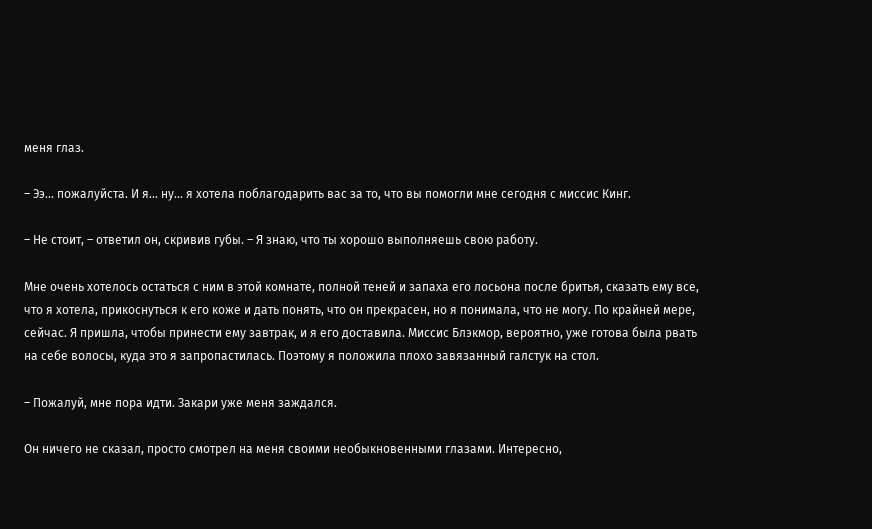меня глаз.

– Ээ... пожалуйста. И я... ну... я хотела поблагодарить вас за то, что вы помогли мне сегодня с миссис Кинг.

– Не стоит, – ответил он, скривив губы. – Я знаю, что ты хорошо выполняешь свою работу.

Мне очень хотелось остаться с ним в этой комнате, полной теней и запаха его лосьона после бритья, сказать ему все, что я хотела, прикоснуться к его коже и дать понять, что он прекрасен, но я понимала, что не могу. По крайней мере, сейчас. Я пришла, чтобы принести ему завтрак, и я его доставила. Миссис Блэкмор, вероятно, уже готова была рвать на себе волосы, куда это я запропастилась. Поэтому я положила плохо завязанный галстук на стол.

– Пожалуй, мне пора идти. Закари уже меня заждался.

Он ничего не сказал, просто смотрел на меня своими необыкновенными глазами. Интересно,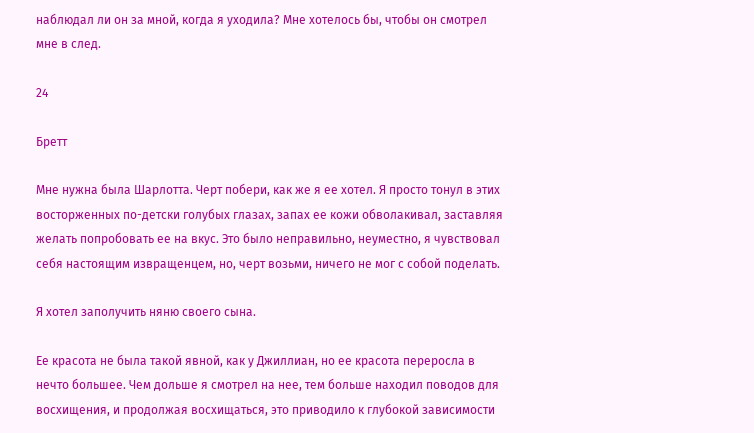наблюдал ли он за мной, когда я уходила? Мне хотелось бы, чтобы он смотрел мне в след.

24

Бретт

Мне нужна была Шарлотта. Черт побери, как же я ее хотел. Я просто тонул в этих восторженных по-детски голубых глазах, запах ее кожи обволакивал, заставляя желать попробовать ее на вкус. Это было неправильно, неуместно, я чувствовал себя настоящим извращенцем, но, черт возьми, ничего не мог с собой поделать.

Я хотел заполучить няню своего сына.

Ее красота не была такой явной, как у Джиллиан, но ее красота переросла в нечто большее. Чем дольше я смотрел на нее, тем больше находил поводов для восхищения, и продолжая восхищаться, это приводило к глубокой зависимости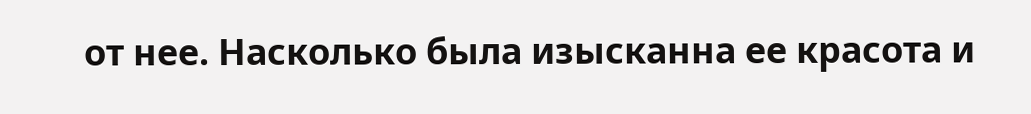от нее. Насколько была изысканна ее красота и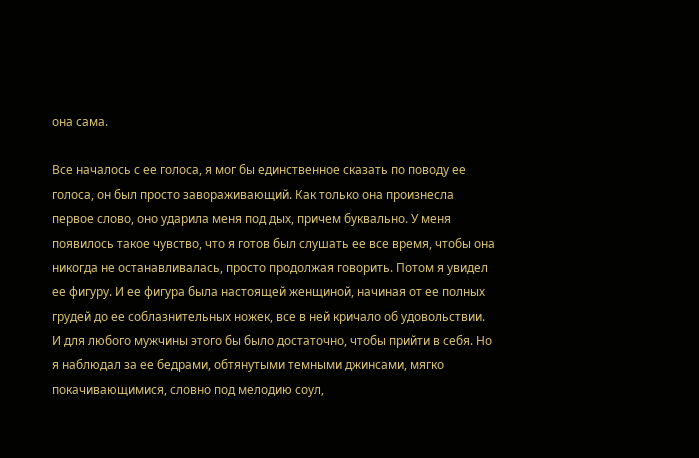она сама.

Все началось с ее голоса, я мог бы единственное сказать по поводу ее голоса, он был просто завораживающий. Как только она произнесла первое слово, оно ударила меня под дых, причем буквально. У меня появилось такое чувство, что я готов был слушать ее все время, чтобы она никогда не останавливалась, просто продолжая говорить. Потом я увидел ее фигуру. И ее фигура была настоящей женщиной, начиная от ее полных грудей до ее соблазнительных ножек, все в ней кричало об удовольствии. И для любого мужчины этого бы было достаточно, чтобы прийти в себя. Но я наблюдал за ее бедрами, обтянутыми темными джинсами, мягко покачивающимися, словно под мелодию соул,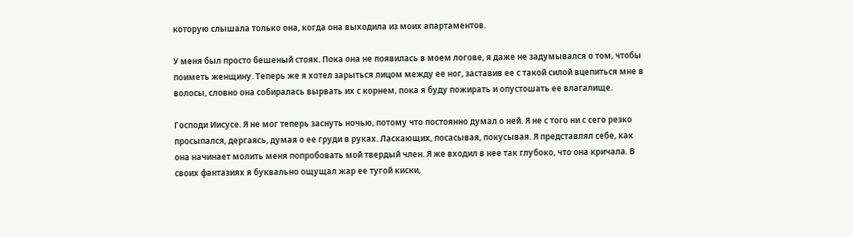которую слышала только она, когда она выходила из моих апартаментов.

У меня был просто бешеный стояк. Пока она не появилась в моем логове, я даже не задумывался о том, чтобы поиметь женщину. Теперь же я хотел зарыться лицом между ее ног, заставив ее с такой силой вцепиться мне в волосы, словно она собиралась вырвать их с корнем, пока я буду пожирать и опустошать ее влагалище.

Господи Иисусе. Я не мог теперь заснуть ночью, потому что постоянно думал о ней. Я не с того ни с сего резко просыпался, дергаясь, думая о ее груди в руках. Ласкающих, посасывая, покусывая. Я представлял себе, как она начинает молить меня попробовать мой твердый член. Я же входил в нее так глубоко, что она кричала. В своих фантазиях я буквально ощущал жар ее тугой киски,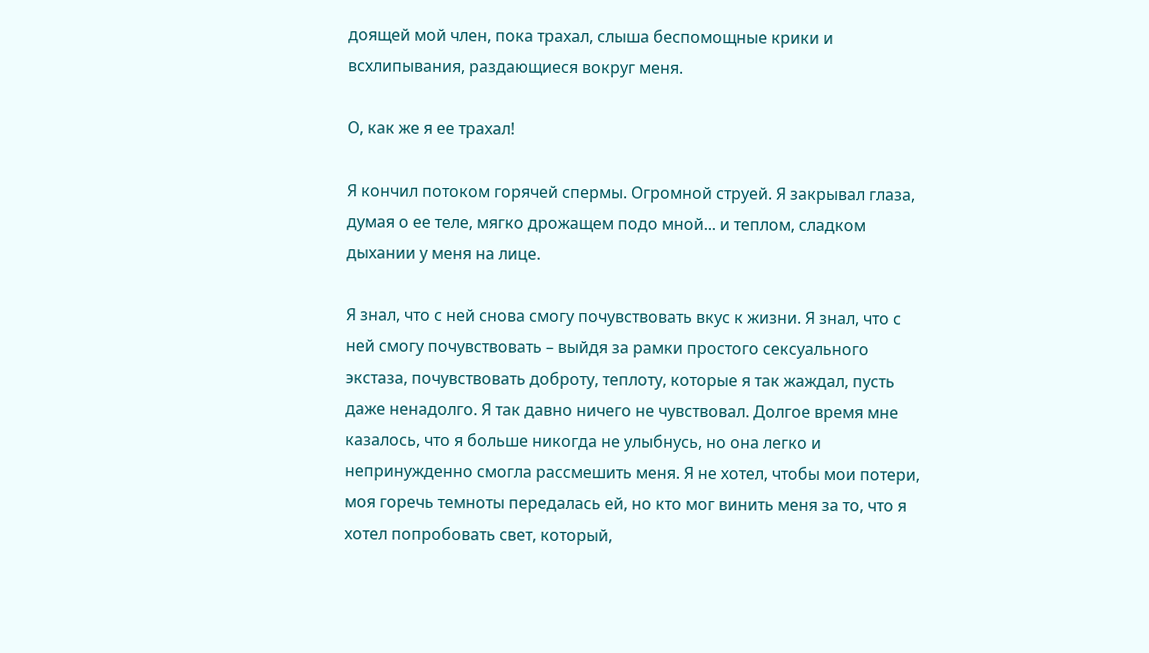доящей мой член, пока трахал, слыша беспомощные крики и всхлипывания, раздающиеся вокруг меня.

О, как же я ее трахал!

Я кончил потоком горячей спермы. Огромной струей. Я закрывал глаза, думая о ее теле, мягко дрожащем подо мной... и теплом, сладком дыхании у меня на лице.

Я знал, что с ней снова смогу почувствовать вкус к жизни. Я знал, что с ней смогу почувствовать – выйдя за рамки простого сексуального экстаза, почувствовать доброту, теплоту, которые я так жаждал, пусть даже ненадолго. Я так давно ничего не чувствовал. Долгое время мне казалось, что я больше никогда не улыбнусь, но она легко и непринужденно смогла рассмешить меня. Я не хотел, чтобы мои потери, моя горечь темноты передалась ей, но кто мог винить меня за то, что я хотел попробовать свет, который,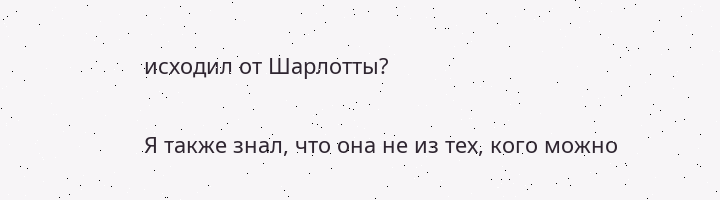исходил от Шарлотты?

Я также знал, что она не из тех, кого можно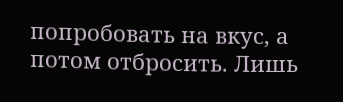попробовать на вкус, а потом отбросить. Лишь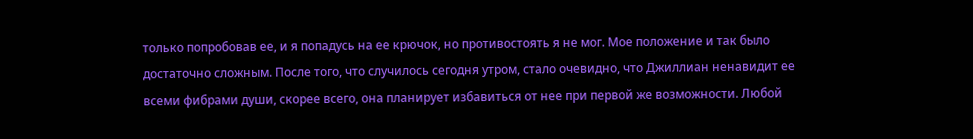только попробовав ее, и я попадусь на ее крючок, но противостоять я не мог. Мое положение и так было достаточно сложным. После того, что случилось сегодня утром, стало очевидно, что Джиллиан ненавидит ее всеми фибрами души, скорее всего, она планирует избавиться от нее при первой же возможности. Любой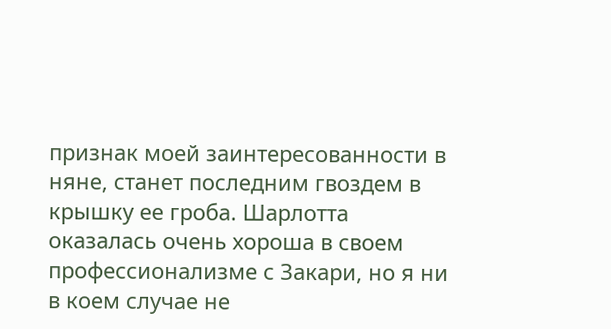признак моей заинтересованности в няне, станет последним гвоздем в крышку ее гроба. Шарлотта оказалась очень хороша в своем профессионализме с Закари, но я ни в коем случае не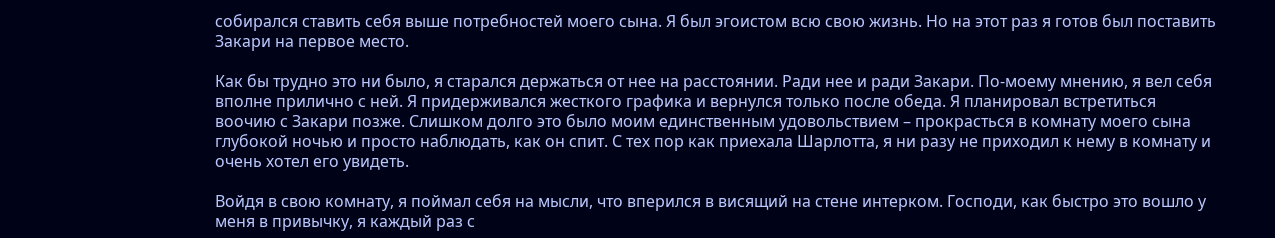собирался ставить себя выше потребностей моего сына. Я был эгоистом всю свою жизнь. Но на этот раз я готов был поставить Закари на первое место.

Как бы трудно это ни было, я старался держаться от нее на расстоянии. Ради нее и ради Закари. По-моему мнению, я вел себя вполне прилично с ней. Я придерживался жесткого графика и вернулся только после обеда. Я планировал встретиться воочию с Закари позже. Слишком долго это было моим единственным удовольствием – прокрасться в комнату моего сына глубокой ночью и просто наблюдать, как он спит. С тех пор как приехала Шарлотта, я ни разу не приходил к нему в комнату и очень хотел его увидеть.

Войдя в свою комнату, я поймал себя на мысли, что вперился в висящий на стене интерком. Господи, как быстро это вошло у меня в привычку, я каждый раз с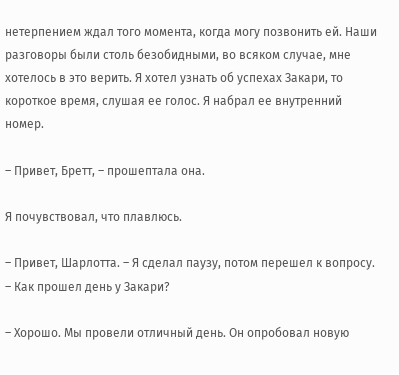нетерпением ждал того момента, когда могу позвонить ей. Наши разговоры были столь безобидными, во всяком случае, мне хотелось в это верить. Я хотел узнать об успехах Закари, то короткое время, слушая ее голос. Я набрал ее внутренний номер.

– Привет, Бретт, – прошептала она.

Я почувствовал, что плавлюсь.

– Привет, Шарлотта. – Я сделал паузу, потом перешел к вопросу. – Как прошел день у Закари?

– Хорошо. Мы провели отличный день. Он опробовал новую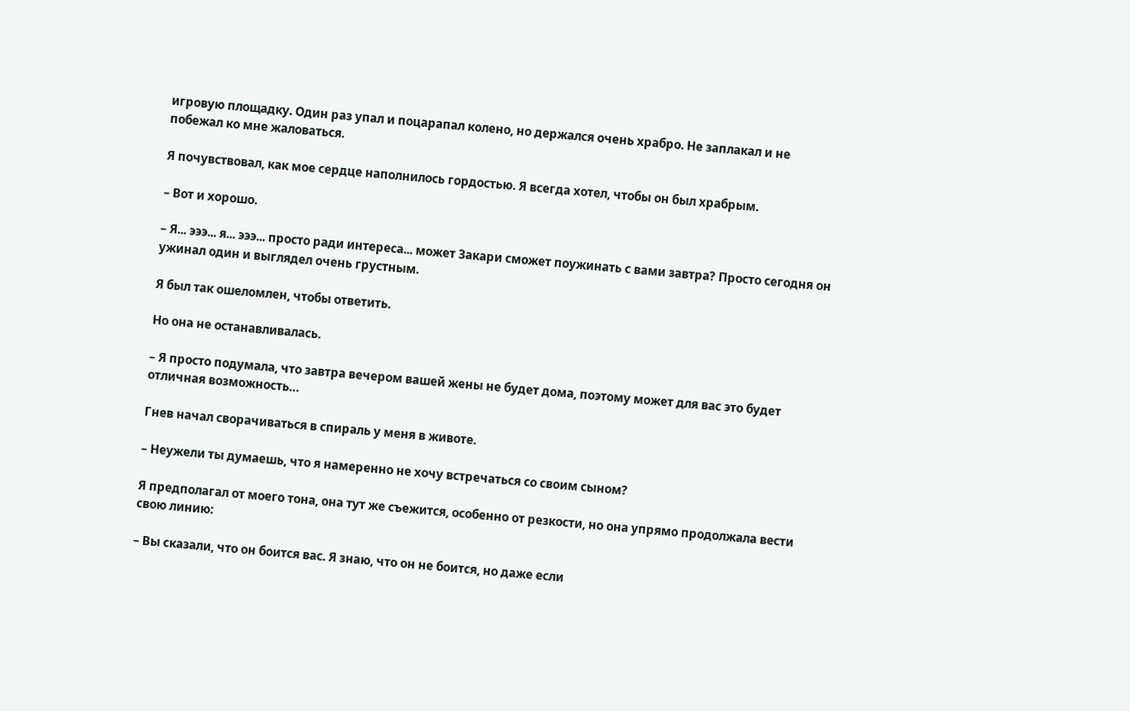игровую площадку. Один раз упал и поцарапал колено, но держался очень храбро. Не заплакал и не побежал ко мне жаловаться.

Я почувствовал, как мое сердце наполнилось гордостью. Я всегда хотел, чтобы он был храбрым.

– Вот и хорошо.

– Я... эээ... я... эээ... просто ради интереса... может Закари сможет поужинать с вами завтра? Просто сегодня он ужинал один и выглядел очень грустным.

Я был так ошеломлен, чтобы ответить.

Но она не останавливалась.

– Я просто подумала, что завтра вечером вашей жены не будет дома, поэтому может для вас это будет отличная возможность…

Гнев начал сворачиваться в спираль у меня в животе.

– Неужели ты думаешь, что я намеренно не хочу встречаться со своим сыном?

Я предполагал от моего тона, она тут же съежится, особенно от резкости, но она упрямо продолжала вести свою линию:

– Вы сказали, что он боится вас. Я знаю, что он не боится, но даже если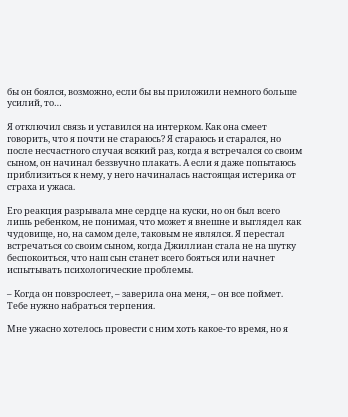бы он боялся, возможно, если бы вы приложили немного больше усилий, то…

Я отключил связь и уставился на интерком. Как она смеет говорить, что я почти не стараюсь? Я стараюсь и старался, но после несчастного случая всякий раз, когда я встречался со своим сыном, он начинал беззвучно плакать. А если я даже попытаюсь приблизиться к нему, у него начиналась настоящая истерика от страха и ужаса.

Его реакция разрывала мне сердце на куски, но он был всего лишь ребенком, не понимая, что может я внешне и выглядел как чудовище, но, на самом деле, таковым не являлся. Я перестал встречаться со своим сыном, когда Джиллиан стала не на шутку беспокоиться, что наш сын станет всего бояться или начнет испытывать психологические проблемы.

– Когда он повзрослеет, – заверила она меня, – он все поймет. Тебе нужно набраться терпения.

Мне ужасно хотелось провести с ним хоть какое-то время, но я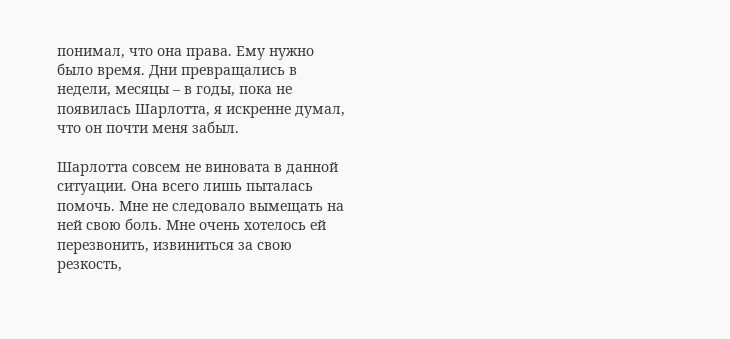понимал, что она права. Ему нужно было время. Дни превращались в недели, месяцы – в годы, пока не появилась Шарлотта, я искренне думал, что он почти меня забыл.

Шарлотта совсем не виновата в данной ситуации. Она всего лишь пыталась помочь. Мне не следовало вымещать на ней свою боль. Мне очень хотелось ей перезвонить, извиниться за свою резкость,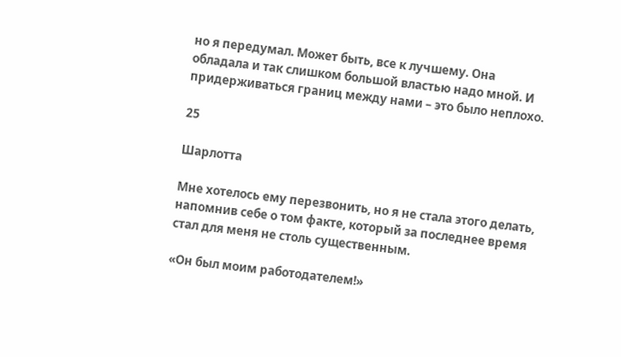но я передумал. Может быть, все к лучшему. Она обладала и так слишком большой властью надо мной. И придерживаться границ между нами – это было неплохо.

25

Шарлотта

Мне хотелось ему перезвонить, но я не стала этого делать, напомнив себе о том факте, который за последнее время стал для меня не столь существенным.

«Он был моим работодателем!»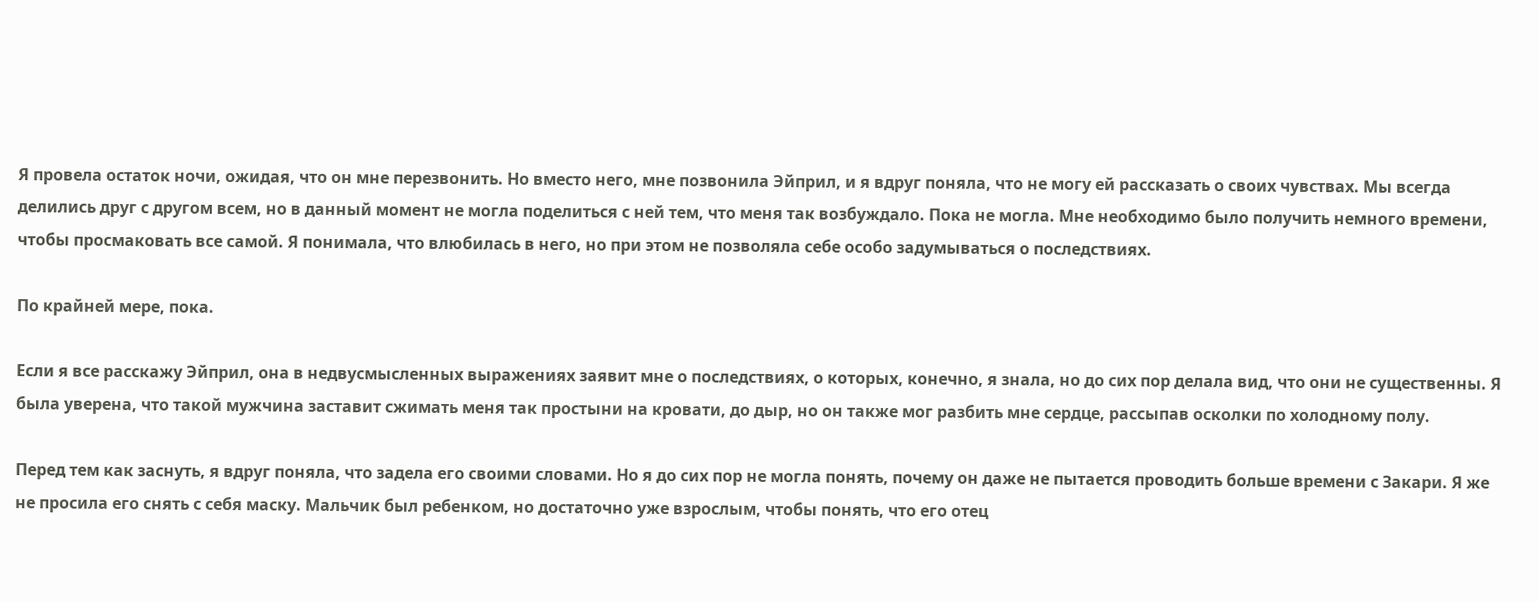Я провела остаток ночи, ожидая, что он мне перезвонить. Но вместо него, мне позвонила Эйприл, и я вдруг поняла, что не могу ей рассказать о своих чувствах. Мы всегда делились друг с другом всем, но в данный момент не могла поделиться с ней тем, что меня так возбуждало. Пока не могла. Мне необходимо было получить немного времени, чтобы просмаковать все самой. Я понимала, что влюбилась в него, но при этом не позволяла себе особо задумываться о последствиях.

По крайней мере, пока.

Если я все расскажу Эйприл, она в недвусмысленных выражениях заявит мне о последствиях, о которых, конечно, я знала, но до сих пор делала вид, что они не существенны. Я была уверена, что такой мужчина заставит сжимать меня так простыни на кровати, до дыр, но он также мог разбить мне сердце, рассыпав осколки по холодному полу.

Перед тем как заснуть, я вдруг поняла, что задела его своими словами. Но я до сих пор не могла понять, почему он даже не пытается проводить больше времени с Закари. Я же не просила его снять с себя маску. Мальчик был ребенком, но достаточно уже взрослым, чтобы понять, что его отец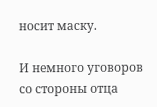носит маску.

И немного уговоров со стороны отца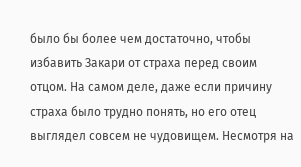было бы более чем достаточно, чтобы избавить Закари от страха перед своим отцом. На самом деле, даже если причину страха было трудно понять, но его отец выглядел совсем не чудовищем. Несмотря на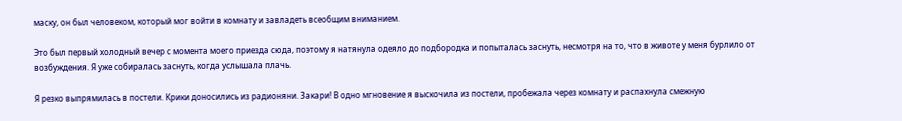маску, он был человеком, который мог войти в комнату и завладеть всеобщим вниманием.

Это был первый холодный вечер с момента моего приезда сюда, поэтому я натянула одеяло до подбородка и попыталась заснуть, несмотря на то, что в животе у меня бурлило от возбуждения. Я уже собиралась заснуть, когда услышала плачь.

Я резко выпрямилась в постели. Крики доносились из радионяни. Закари! В одно мгновение я выскочила из постели, пробежала через комнату и распахнула смежную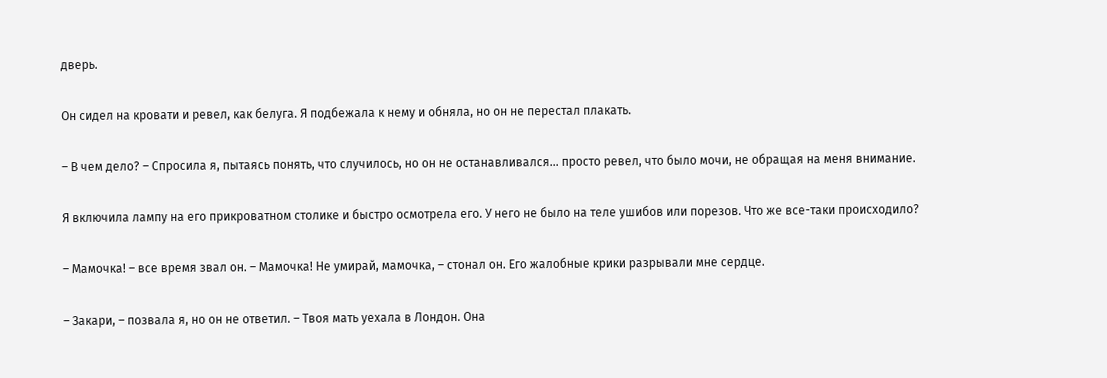дверь.

Он сидел на кровати и ревел, как белуга. Я подбежала к нему и обняла, но он не перестал плакать.

– В чем дело? – Спросила я, пытаясь понять, что случилось, но он не останавливался... просто ревел, что было мочи, не обращая на меня внимание.

Я включила лампу на его прикроватном столике и быстро осмотрела его. У него не было на теле ушибов или порезов. Что же все-таки происходило?

– Мамочка! – все время звал он. – Мамочка! Не умирай, мамочка, – стонал он. Его жалобные крики разрывали мне сердце.

– Закари, – позвала я, но он не ответил. – Твоя мать уехала в Лондон. Она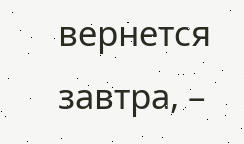вернется завтра, –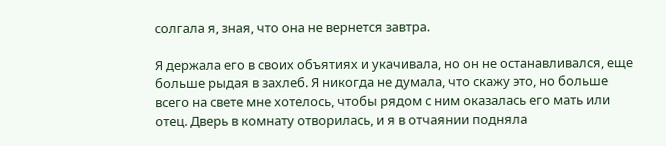солгала я, зная, что она не вернется завтра.

Я держала его в своих объятиях и укачивала, но он не останавливался, еще больше рыдая в захлеб. Я никогда не думала, что скажу это, но больше всего на свете мне хотелось, чтобы рядом с ним оказалась его мать или отец. Дверь в комнату отворилась, и я в отчаянии подняла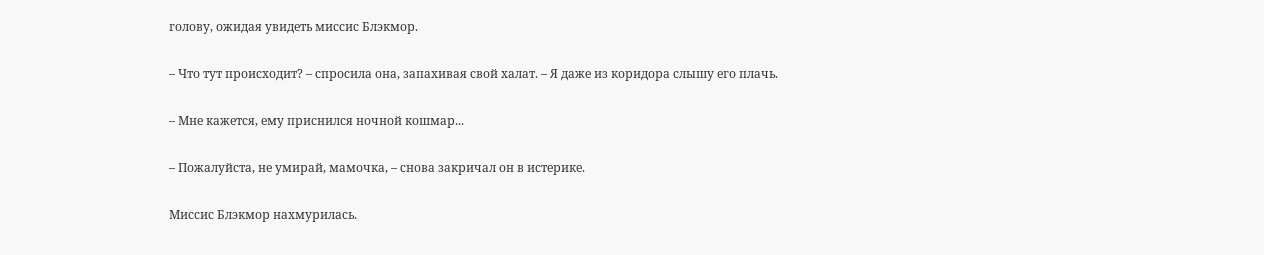голову, ожидая увидеть миссис Блэкмор.

– Что тут происходит? – спросила она, запахивая свой халат. – Я даже из коридора слышу его плачь.

– Мне кажется, ему приснился ночной кошмар...

– Пожалуйста, не умирай, мамочка, – снова закричал он в истерике.

Миссис Блэкмор нахмурилась.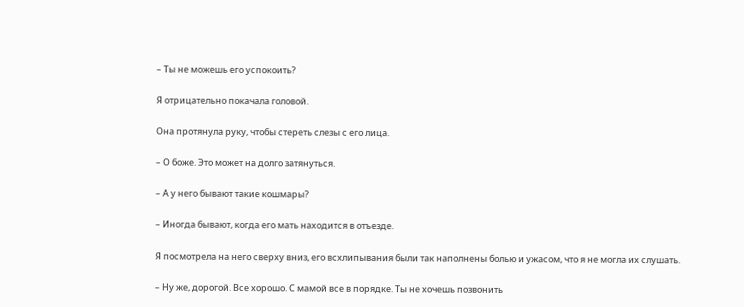– Ты не можешь его успокоить?

Я отрицательно покачала головой.

Она протянула руку, чтобы стереть слезы с его лица.

– О боже. Это может на долго затянуться.

– А у него бывают такие кошмары?

– Иногда бывают, когда его мать находится в отъезде.

Я посмотрела на него сверху вниз, его всхлипывания были так наполнены болью и ужасом, что я не могла их слушать.

– Ну же, дорогой. Все хорошо. С мамой все в порядке. Ты не хочешь позвонить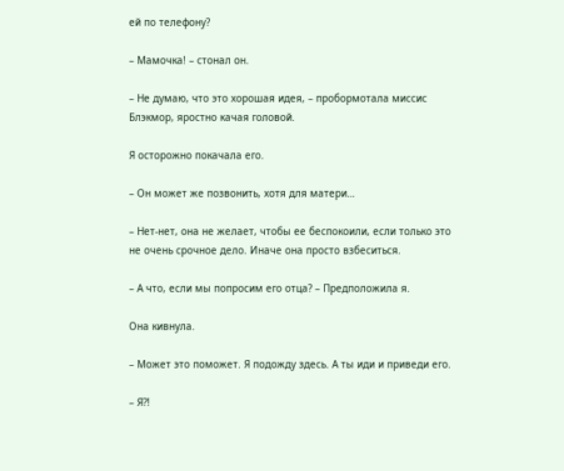ей по телефону?

– Мамочка! – стонал он.

– Не думаю, что это хорошая идея, – пробормотала миссис Блэкмор, яростно качая головой.

Я осторожно покачала его.

– Он может же позвонить, хотя для матери…

– Нет-нет, она не желает, чтобы ее беспокоили, если только это не очень срочное дело. Иначе она просто взбеситься.

– А что, если мы попросим его отца? – Предположила я.

Она кивнула.

– Может это поможет. Я подожду здесь. А ты иди и приведи его.

– Я?!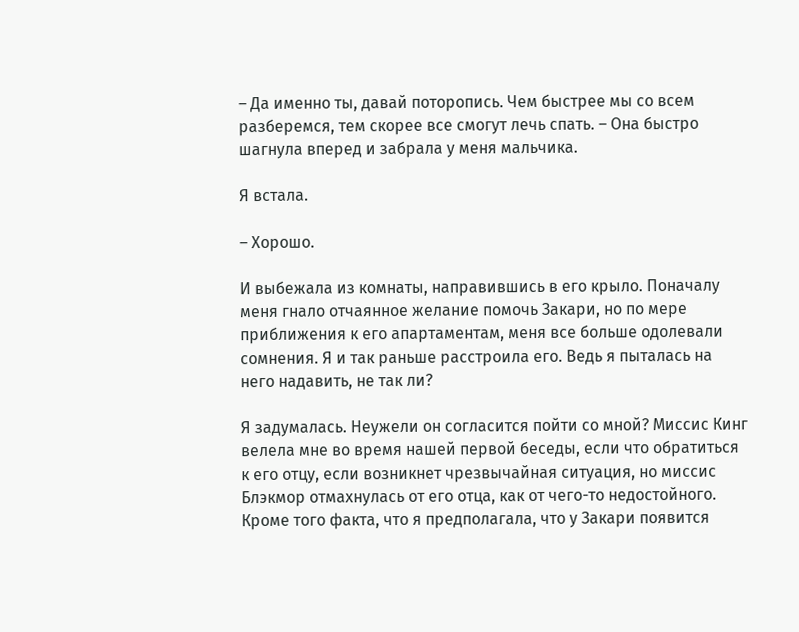– Да именно ты, давай поторопись. Чем быстрее мы со всем разберемся, тем скорее все смогут лечь спать. – Она быстро шагнула вперед и забрала у меня мальчика.

Я встала.

– Хорошо.

И выбежала из комнаты, направившись в его крыло. Поначалу меня гнало отчаянное желание помочь Закари, но по мере приближения к его апартаментам, меня все больше одолевали сомнения. Я и так раньше расстроила его. Ведь я пыталась на него надавить, не так ли?

Я задумалась. Неужели он согласится пойти со мной? Миссис Кинг велела мне во время нашей первой беседы, если что обратиться к его отцу, если возникнет чрезвычайная ситуация, но миссис Блэкмор отмахнулась от его отца, как от чего-то недостойного. Кроме того факта, что я предполагала, что у Закари появится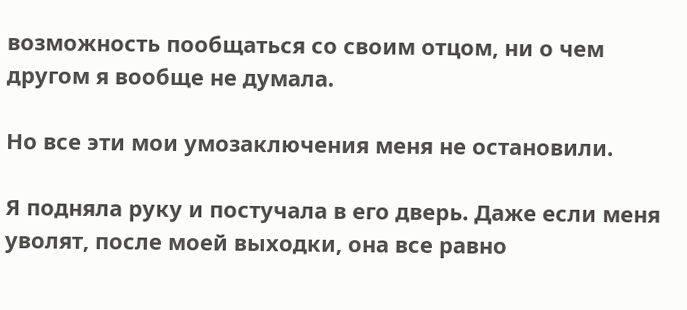возможность пообщаться со своим отцом, ни о чем другом я вообще не думала.

Но все эти мои умозаключения меня не остановили.

Я подняла руку и постучала в его дверь. Даже если меня уволят, после моей выходки, она все равно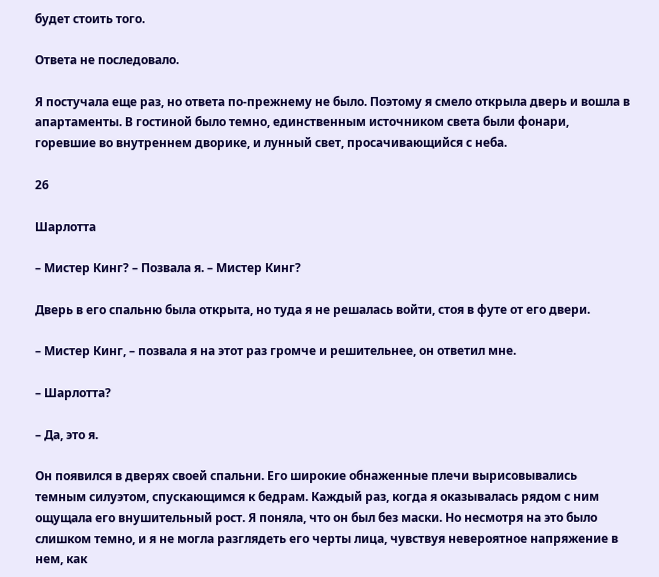будет стоить того.

Ответа не последовало.

Я постучала еще раз, но ответа по-прежнему не было. Поэтому я смело открыла дверь и вошла в апартаменты. В гостиной было темно, единственным источником света были фонари, горевшие во внутреннем дворике, и лунный свет, просачивающийся с неба.

26

Шарлотта

– Мистер Кинг? – Позвала я. – Мистер Кинг?

Дверь в его спальню была открыта, но туда я не решалась войти, стоя в футе от его двери.

– Мистер Кинг, – позвала я на этот раз громче и решительнее, он ответил мне.

– Шарлотта?

– Да, это я.

Он появился в дверях своей спальни. Его широкие обнаженные плечи вырисовывались темным силуэтом, спускающимся к бедрам. Каждый раз, когда я оказывалась рядом с ним ощущала его внушительный рост. Я поняла, что он был без маски. Но несмотря на это было слишком темно, и я не могла разглядеть его черты лица, чувствуя невероятное напряжение в нем, как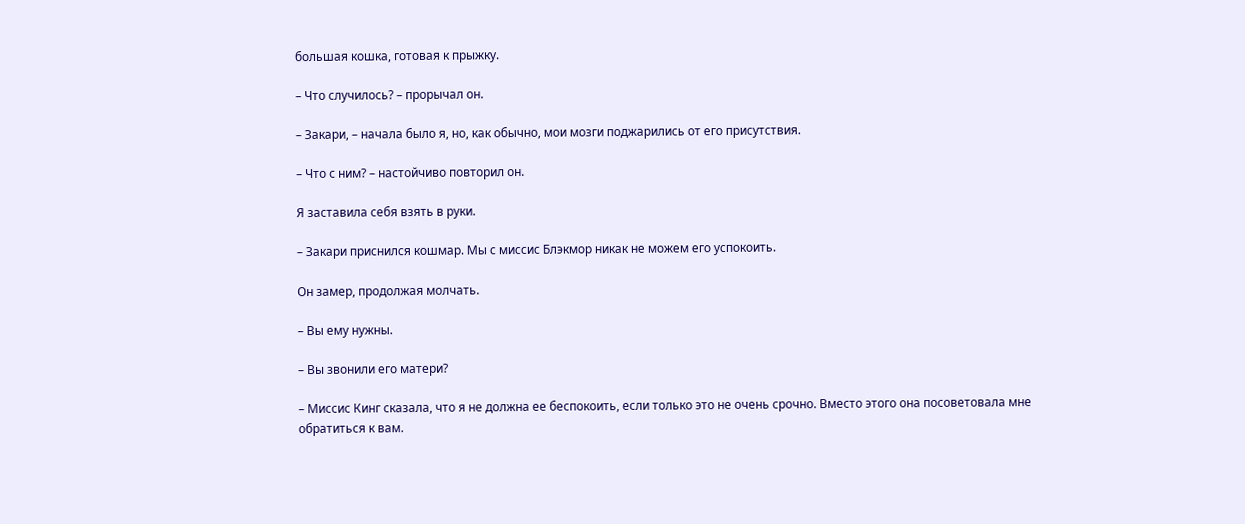большая кошка, готовая к прыжку.

– Что случилось? – прорычал он.

– Закари, – начала было я, но, как обычно, мои мозги поджарились от его присутствия.

– Что с ним? – настойчиво повторил он.

Я заставила себя взять в руки.

– Закари приснился кошмар. Мы с миссис Блэкмор никак не можем его успокоить.

Он замер, продолжая молчать.

– Вы ему нужны.

– Вы звонили его матери?

– Миссис Кинг сказала, что я не должна ее беспокоить, если только это не очень срочно. Вместо этого она посоветовала мне обратиться к вам.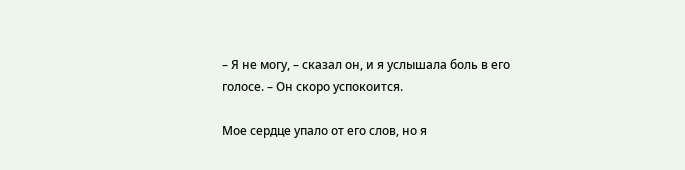– Я не могу, – сказал он, и я услышала боль в его голосе. – Он скоро успокоится.

Мое сердце упало от его слов, но я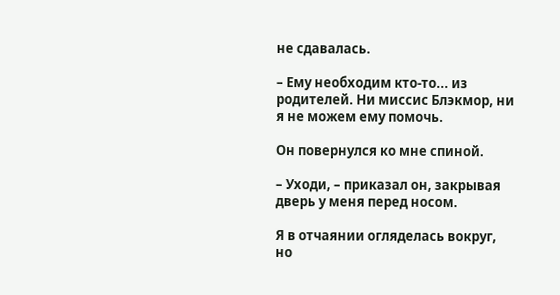не сдавалась.

– Ему необходим кто-то... из родителей. Ни миссис Блэкмор, ни я не можем ему помочь.

Он повернулся ко мне спиной.

– Уходи, – приказал он, закрывая дверь у меня перед носом.

Я в отчаянии огляделась вокруг, но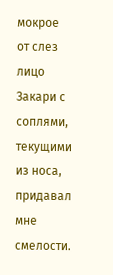мокрое от слез лицо Закари с соплями, текущими из носа, придавал мне смелости.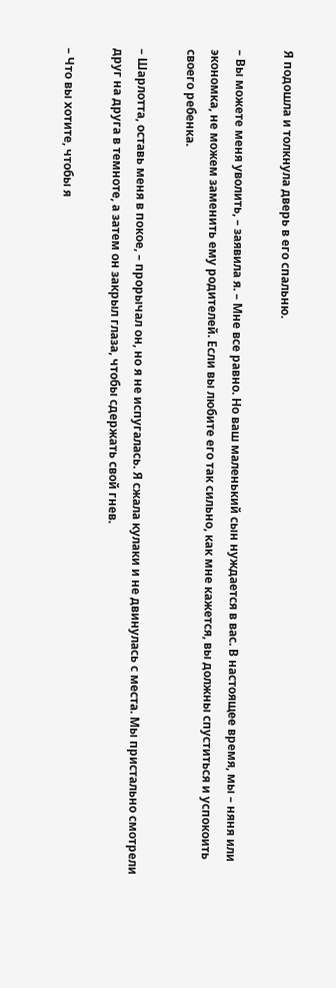Я подошла и толкнула дверь в его спальню.

– Вы можете меня уволить, – заявила я. – Мне все равно. Но ваш маленький сын нуждается в вас. В настоящее время, мы – няня или экономка, не можем заменить ему родителей. Если вы любите его так сильно, как мне кажется, вы должны спуститься и успокоить своего ребенка.

– Шарлотта, оставь меня в покое, – прорычал он, но я не испугалась. Я сжала кулаки и не двинулась с места. Мы пристально смотрели друг на друга в темноте, а затем он закрыл глаза, чтобы сдержать свой гнев.

– Что вы хотите, чтобы я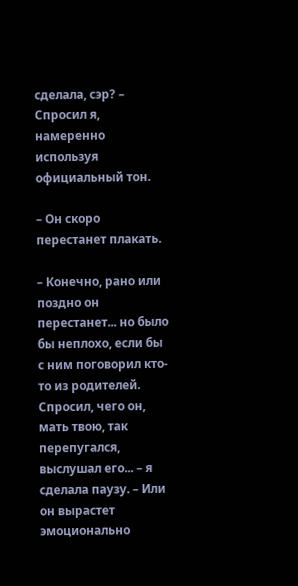сделала, сэр? – Спросил я, намеренно используя официальный тон.

– Он скоро перестанет плакать.

– Конечно, рано или поздно он перестанет... но было бы неплохо, если бы с ним поговорил кто-то из родителей. Спросил, чего он, мать твою, так перепугался, выслушал его... – я сделала паузу. – Или он вырастет эмоционально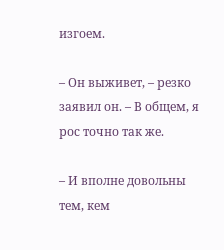изгоем.

– Он выживет, – резко заявил он. – В общем, я рос точно так же.

– И вполне довольны тем, кем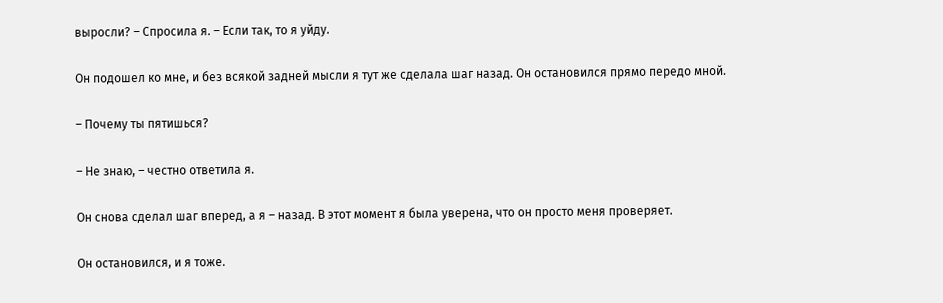выросли? – Спросила я. – Если так, то я уйду.

Он подошел ко мне, и без всякой задней мысли я тут же сделала шаг назад. Он остановился прямо передо мной.

– Почему ты пятишься?

– Не знаю, – честно ответила я.

Он снова сделал шаг вперед, а я – назад. В этот момент я была уверена, что он просто меня проверяет.

Он остановился, и я тоже.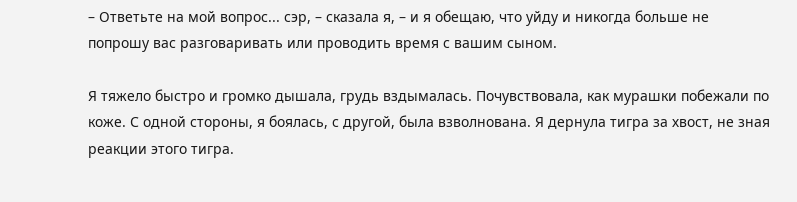– Ответьте на мой вопрос... сэр, – сказала я, – и я обещаю, что уйду и никогда больше не попрошу вас разговаривать или проводить время с вашим сыном.

Я тяжело быстро и громко дышала, грудь вздымалась. Почувствовала, как мурашки побежали по коже. С одной стороны, я боялась, с другой, была взволнована. Я дернула тигра за хвост, не зная реакции этого тигра.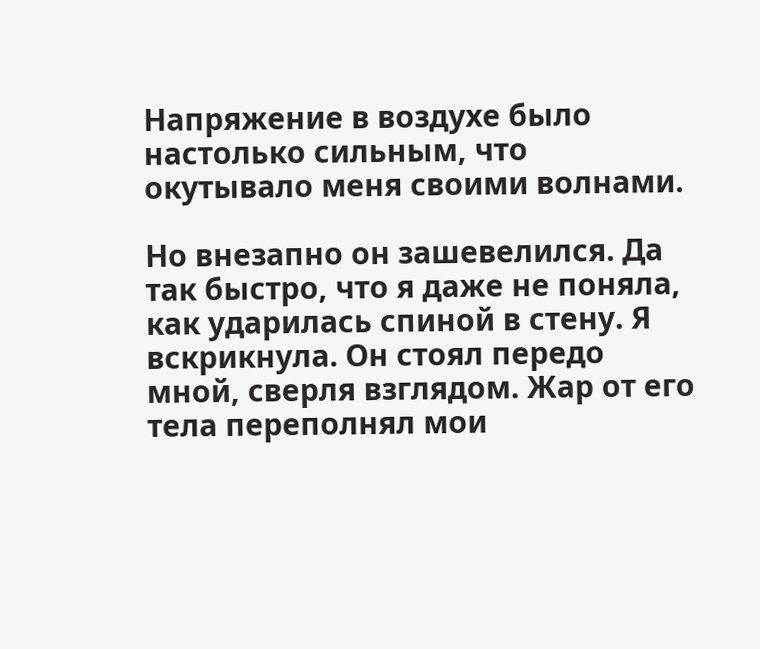Напряжение в воздухе было настолько сильным, что окутывало меня своими волнами.

Но внезапно он зашевелился. Да так быстро, что я даже не поняла, как ударилась спиной в стену. Я вскрикнула. Он стоял передо мной, сверля взглядом. Жар от его тела переполнял мои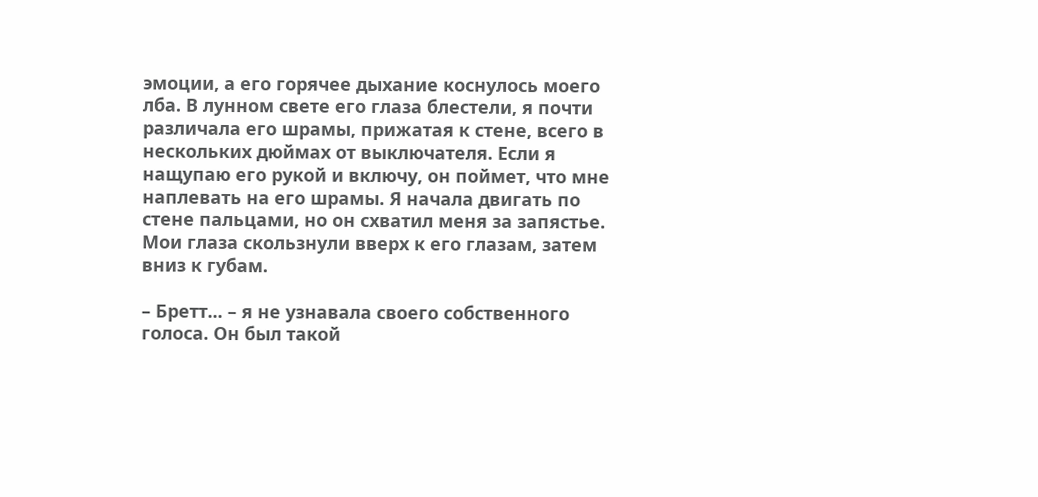эмоции, а его горячее дыхание коснулось моего лба. В лунном свете его глаза блестели, я почти различала его шрамы, прижатая к стене, всего в нескольких дюймах от выключателя. Если я нащупаю его рукой и включу, он поймет, что мне наплевать на его шрамы. Я начала двигать по стене пальцами, но он схватил меня за запястье. Мои глаза скользнули вверх к его глазам, затем вниз к губам.

– Бретт... – я не узнавала своего собственного голоса. Он был такой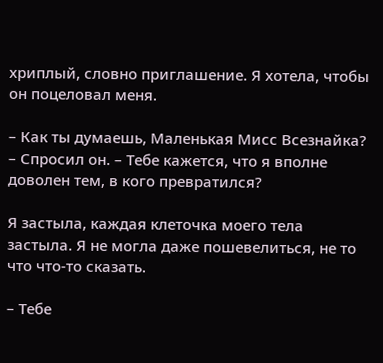хриплый, словно приглашение. Я хотела, чтобы он поцеловал меня.

– Как ты думаешь, Маленькая Мисс Всезнайка? – Спросил он. – Тебе кажется, что я вполне доволен тем, в кого превратился?

Я застыла, каждая клеточка моего тела застыла. Я не могла даже пошевелиться, не то что что-то сказать.

– Тебе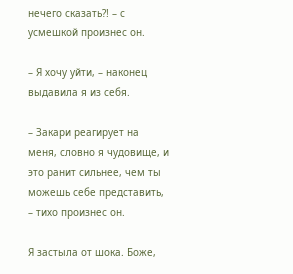нечего сказать?! – с усмешкой произнес он.

– Я хочу уйти, – наконец выдавила я из себя.

– Закари реагирует на меня, словно я чудовище, и это ранит сильнее, чем ты можешь себе представить, – тихо произнес он.

Я застыла от шока. Боже,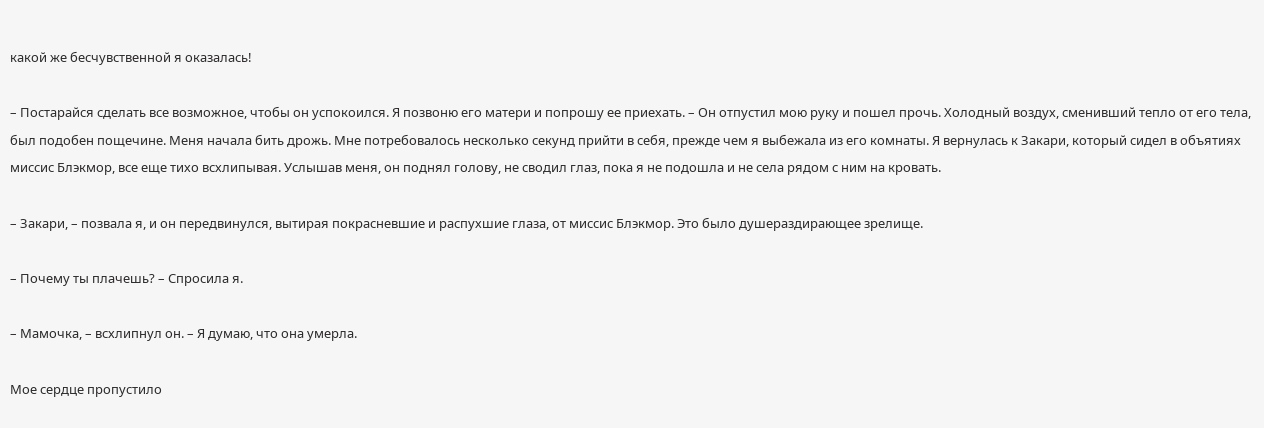какой же бесчувственной я оказалась!

– Постарайся сделать все возможное, чтобы он успокоился. Я позвоню его матери и попрошу ее приехать. – Он отпустил мою руку и пошел прочь. Холодный воздух, сменивший тепло от его тела, был подобен пощечине. Меня начала бить дрожь. Мне потребовалось несколько секунд прийти в себя, прежде чем я выбежала из его комнаты. Я вернулась к Закари, который сидел в объятиях миссис Блэкмор, все еще тихо всхлипывая. Услышав меня, он поднял голову, не сводил глаз, пока я не подошла и не села рядом с ним на кровать.

– Закари, – позвала я, и он передвинулся, вытирая покрасневшие и распухшие глаза, от миссис Блэкмор. Это было душераздирающее зрелище.

– Почему ты плачешь? – Спросила я.

– Мамочка, – всхлипнул он. – Я думаю, что она умерла.

Мое сердце пропустило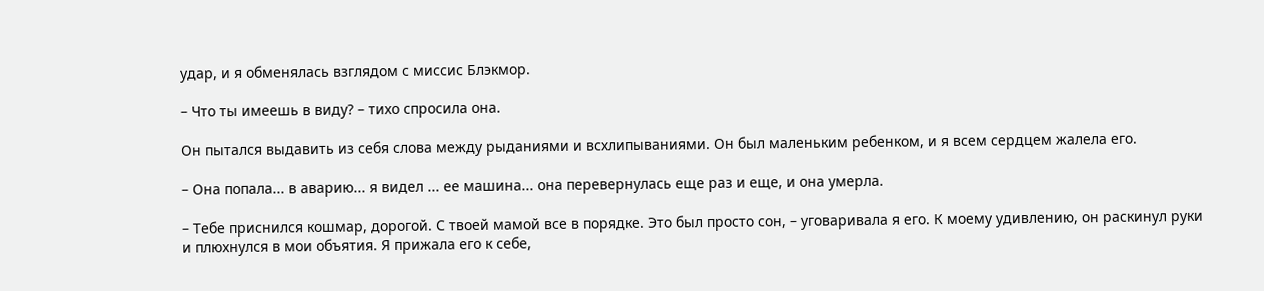удар, и я обменялась взглядом с миссис Блэкмор.

– Что ты имеешь в виду? – тихо спросила она.

Он пытался выдавить из себя слова между рыданиями и всхлипываниями. Он был маленьким ребенком, и я всем сердцем жалела его.

– Она попала... в аварию... я видел ... ее машина... она перевернулась еще раз и еще, и она умерла.

– Тебе приснился кошмар, дорогой. С твоей мамой все в порядке. Это был просто сон, – уговаривала я его. К моему удивлению, он раскинул руки и плюхнулся в мои объятия. Я прижала его к себе,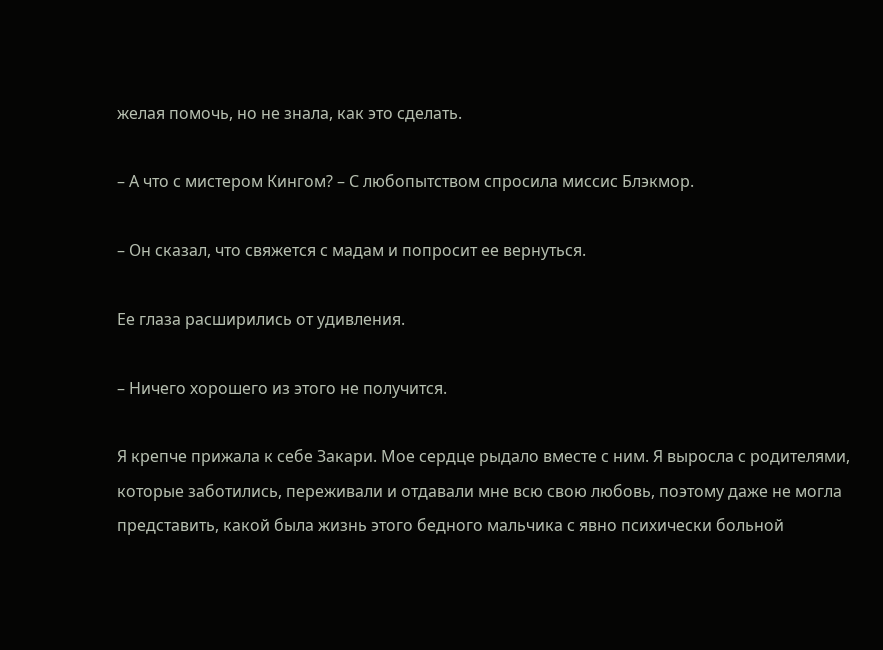желая помочь, но не знала, как это сделать.

– А что с мистером Кингом? – С любопытством спросила миссис Блэкмор.

– Он сказал, что свяжется с мадам и попросит ее вернуться.

Ее глаза расширились от удивления.

– Ничего хорошего из этого не получится.

Я крепче прижала к себе Закари. Мое сердце рыдало вместе с ним. Я выросла с родителями, которые заботились, переживали и отдавали мне всю свою любовь, поэтому даже не могла представить, какой была жизнь этого бедного мальчика с явно психически больной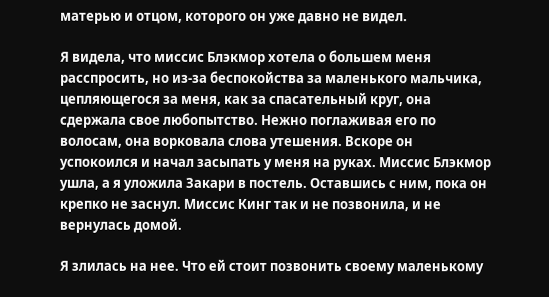матерью и отцом, которого он уже давно не видел.

Я видела, что миссис Блэкмор хотела о большем меня расспросить, но из-за беспокойства за маленького мальчика, цепляющегося за меня, как за спасательный круг, она сдержала свое любопытство. Нежно поглаживая его по волосам, она ворковала слова утешения. Вскоре он успокоился и начал засыпать у меня на руках. Миссис Блэкмор ушла, а я уложила Закари в постель. Оставшись с ним, пока он крепко не заснул. Миссис Кинг так и не позвонила, и не вернулась домой.

Я злилась на нее. Что ей стоит позвонить своему маленькому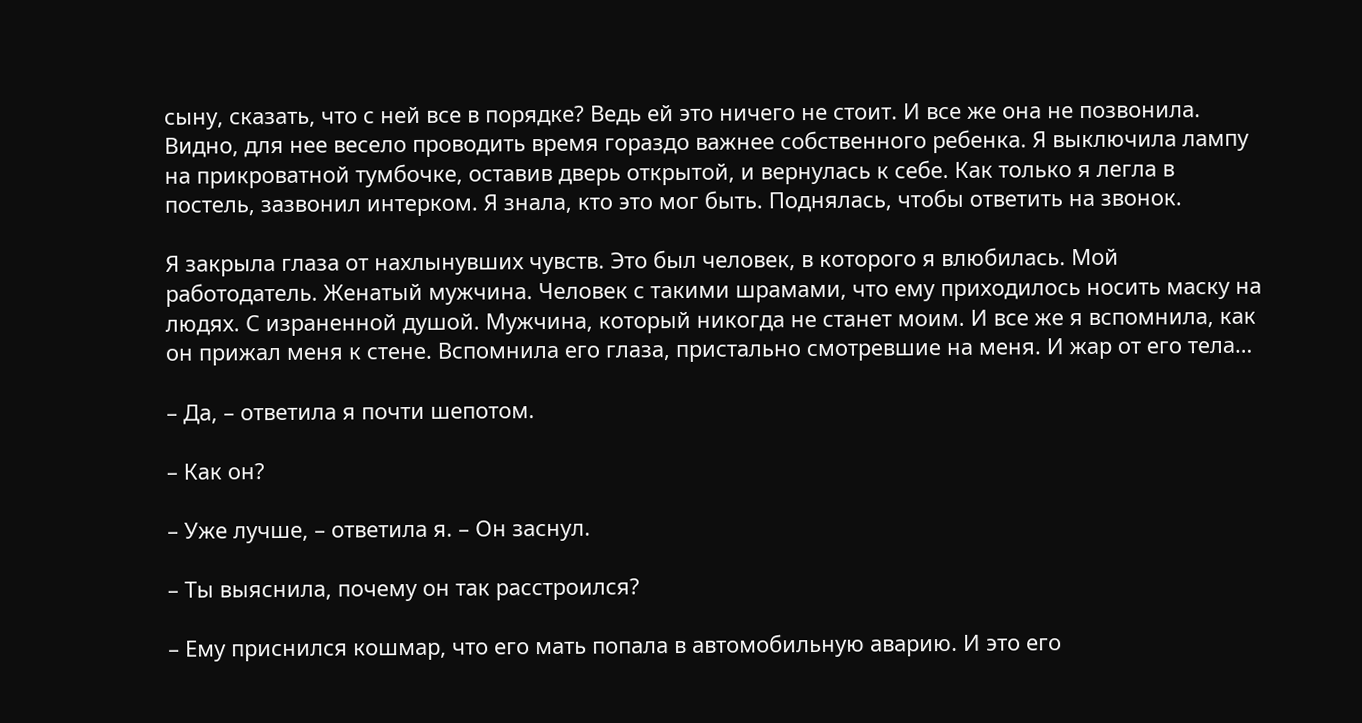сыну, сказать, что с ней все в порядке? Ведь ей это ничего не стоит. И все же она не позвонила. Видно, для нее весело проводить время гораздо важнее собственного ребенка. Я выключила лампу на прикроватной тумбочке, оставив дверь открытой, и вернулась к себе. Как только я легла в постель, зазвонил интерком. Я знала, кто это мог быть. Поднялась, чтобы ответить на звонок.

Я закрыла глаза от нахлынувших чувств. Это был человек, в которого я влюбилась. Мой работодатель. Женатый мужчина. Человек с такими шрамами, что ему приходилось носить маску на людях. С израненной душой. Мужчина, который никогда не станет моим. И все же я вспомнила, как он прижал меня к стене. Вспомнила его глаза, пристально смотревшие на меня. И жар от его тела…

– Да, – ответила я почти шепотом.

– Как он?

– Уже лучше, – ответила я. – Он заснул.

– Ты выяснила, почему он так расстроился?

– Ему приснился кошмар, что его мать попала в автомобильную аварию. И это его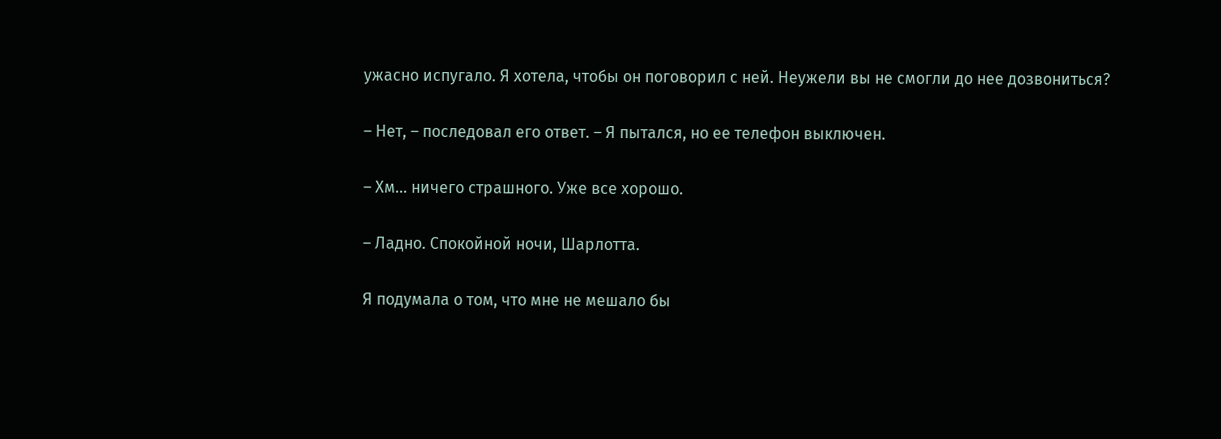ужасно испугало. Я хотела, чтобы он поговорил с ней. Неужели вы не смогли до нее дозвониться?

– Нет, – последовал его ответ. – Я пытался, но ее телефон выключен.

– Хм... ничего страшного. Уже все хорошо.

– Ладно. Спокойной ночи, Шарлотта.

Я подумала о том, что мне не мешало бы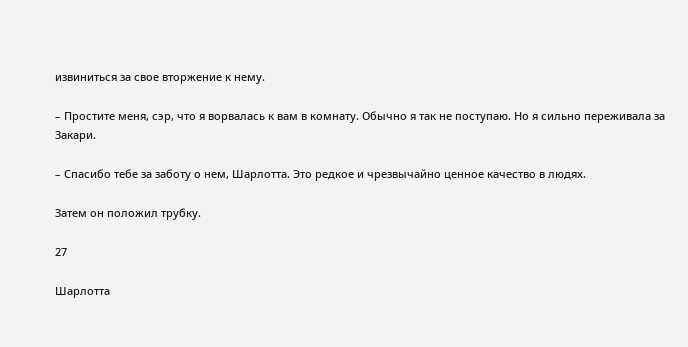извиниться за свое вторжение к нему.

– Простите меня, сэр, что я ворвалась к вам в комнату. Обычно я так не поступаю. Но я сильно переживала за Закари.

– Спасибо тебе за заботу о нем, Шарлотта. Это редкое и чрезвычайно ценное качество в людях.

Затем он положил трубку.

27

Шарлотта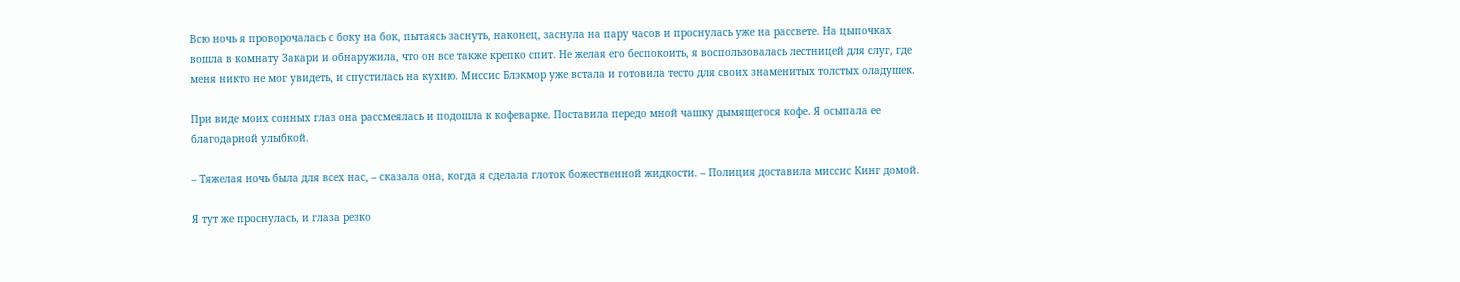Всю ночь я проворочалась с боку на бок, пытаясь заснуть, наконец, заснула на пару часов и проснулась уже на рассвете. На цыпочках вошла в комнату Закари и обнаружила, что он все также крепко спит. Не желая его беспокоить, я воспользовалась лестницей для слуг, где меня никто не мог увидеть, и спустилась на кухню. Миссис Блэкмор уже встала и готовила тесто для своих знаменитых толстых оладушек.

При виде моих сонных глаз она рассмеялась и подошла к кофеварке. Поставила передо мной чашку дымящегося кофе. Я осыпала ее благодарной улыбкой.

– Тяжелая ночь была для всех нас, – сказала она, когда я сделала глоток божественной жидкости. – Полиция доставила миссис Кинг домой.

Я тут же проснулась, и глаза резко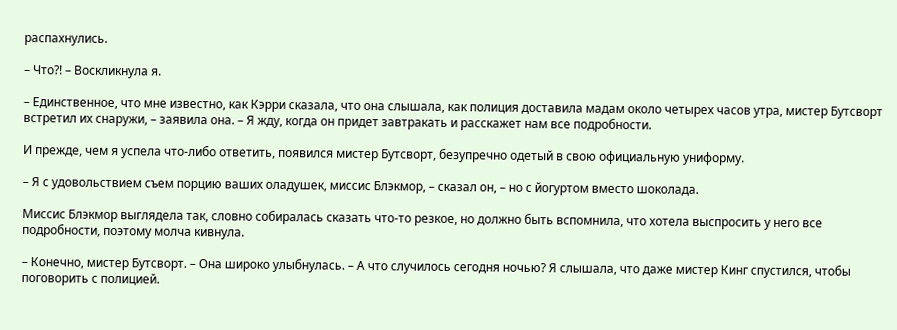распахнулись.

– Что?! – Воскликнула я.

– Единственное, что мне известно, как Кэрри сказала, что она слышала, как полиция доставила мадам около четырех часов утра, мистер Бутсворт встретил их снаружи, – заявила она. – Я жду, когда он придет завтракать и расскажет нам все подробности.

И прежде, чем я успела что-либо ответить, появился мистер Бутсворт, безупречно одетый в свою официальную униформу.

– Я с удовольствием съем порцию ваших оладушек, миссис Блэкмор, – сказал он, – но с йогуртом вместо шоколада.

Миссис Блэкмор выглядела так, словно собиралась сказать что-то резкое, но должно быть вспомнила, что хотела выспросить у него все подробности, поэтому молча кивнула.

– Конечно, мистер Бутсворт. – Она широко улыбнулась. – А что случилось сегодня ночью? Я слышала, что даже мистер Кинг спустился, чтобы поговорить с полицией.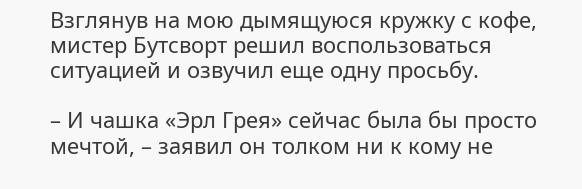Взглянув на мою дымящуюся кружку с кофе, мистер Бутсворт решил воспользоваться ситуацией и озвучил еще одну просьбу.

– И чашка «Эрл Грея» сейчас была бы просто мечтой, – заявил он толком ни к кому не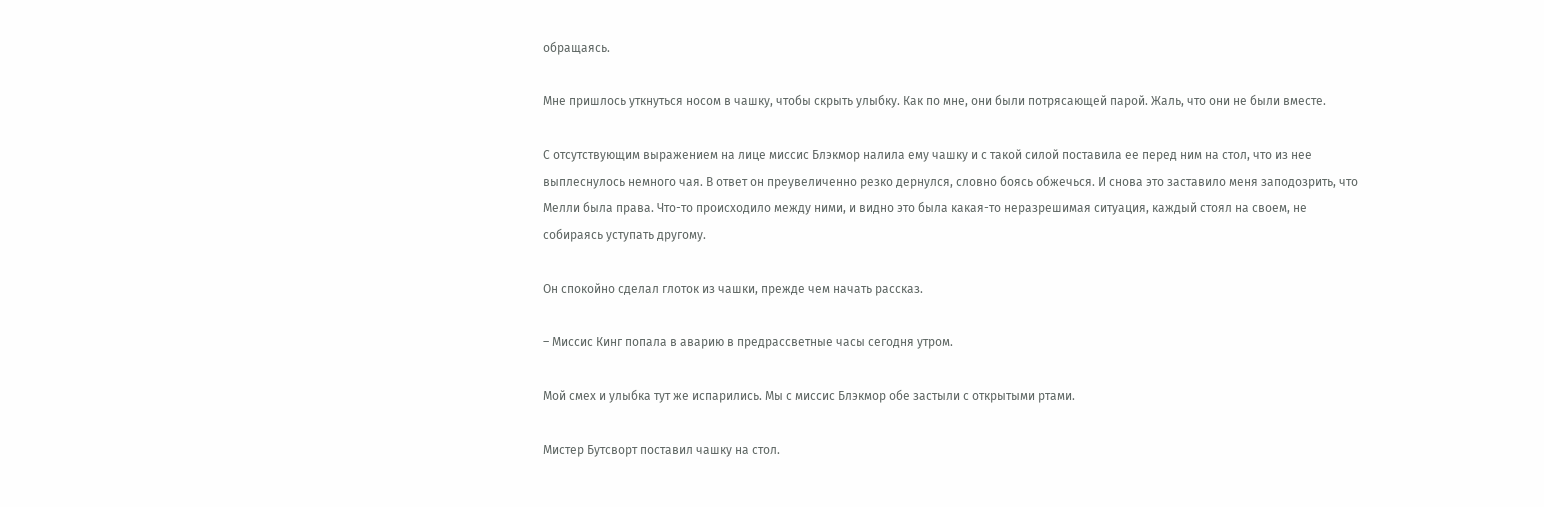обращаясь.

Мне пришлось уткнуться носом в чашку, чтобы скрыть улыбку. Как по мне, они были потрясающей парой. Жаль, что они не были вместе.

С отсутствующим выражением на лице миссис Блэкмор налила ему чашку и с такой силой поставила ее перед ним на стол, что из нее выплеснулось немного чая. В ответ он преувеличенно резко дернулся, словно боясь обжечься. И снова это заставило меня заподозрить, что Мелли была права. Что-то происходило между ними, и видно это была какая-то неразрешимая ситуация, каждый стоял на своем, не собираясь уступать другому.

Он спокойно сделал глоток из чашки, прежде чем начать рассказ.

– Миссис Кинг попала в аварию в предрассветные часы сегодня утром.

Мой смех и улыбка тут же испарились. Мы с миссис Блэкмор обе застыли с открытыми ртами.

Мистер Бутсворт поставил чашку на стол.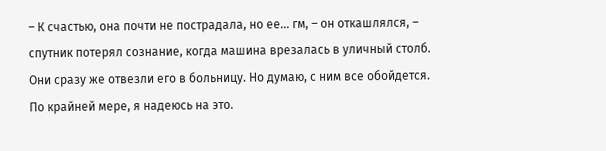– К счастью, она почти не пострадала, но ее... гм, – он откашлялся, – спутник потерял сознание, когда машина врезалась в уличный столб. Они сразу же отвезли его в больницу. Но думаю, с ним все обойдется. По крайней мере, я надеюсь на это.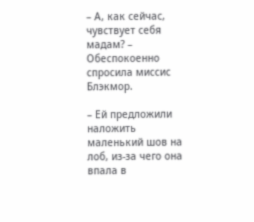– А, как сейчас, чувствует себя мадам? – Обеспокоенно спросила миссис Блэкмор.

– Ей предложили наложить маленький шов на лоб, из-за чего она впала в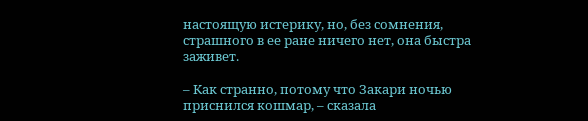настоящую истерику, но, без сомнения, страшного в ее ране ничего нет, она быстра заживет.

– Как странно, потому что Закари ночью приснился кошмар, – сказала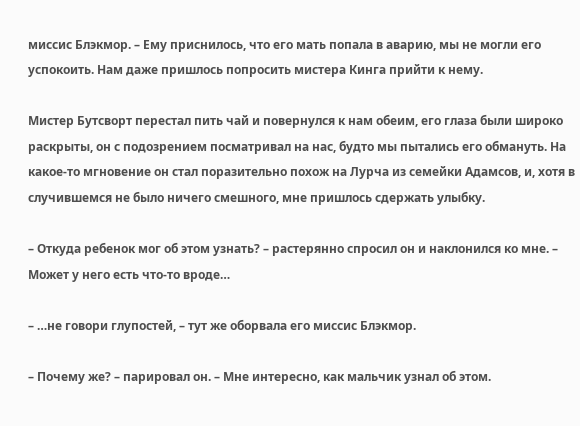миссис Блэкмор. – Ему приснилось, что его мать попала в аварию, мы не могли его успокоить. Нам даже пришлось попросить мистера Кинга прийти к нему.

Мистер Бутсворт перестал пить чай и повернулся к нам обеим, его глаза были широко раскрыты, он с подозрением посматривал на нас, будто мы пытались его обмануть. На какое-то мгновение он стал поразительно похож на Лурча из семейки Адамсов, и, хотя в случившемся не было ничего смешного, мне пришлось сдержать улыбку.

– Откуда ребенок мог об этом узнать? – растерянно спросил он и наклонился ко мне. – Может у него есть что-то вроде…

– …не говори глупостей, – тут же оборвала его миссис Блэкмор.

– Почему же? – парировал он. – Мне интересно, как мальчик узнал об этом.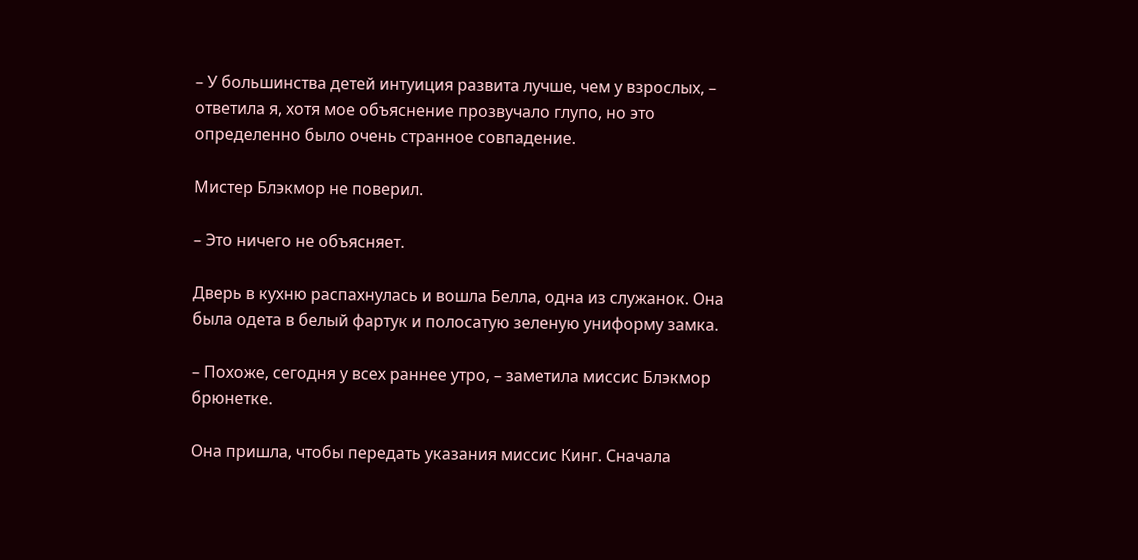– У большинства детей интуиция развита лучше, чем у взрослых, – ответила я, хотя мое объяснение прозвучало глупо, но это определенно было очень странное совпадение.

Мистер Блэкмор не поверил.

– Это ничего не объясняет.

Дверь в кухню распахнулась и вошла Белла, одна из служанок. Она была одета в белый фартук и полосатую зеленую униформу замка.

– Похоже, сегодня у всех раннее утро, – заметила миссис Блэкмор брюнетке.

Она пришла, чтобы передать указания миссис Кинг. Сначала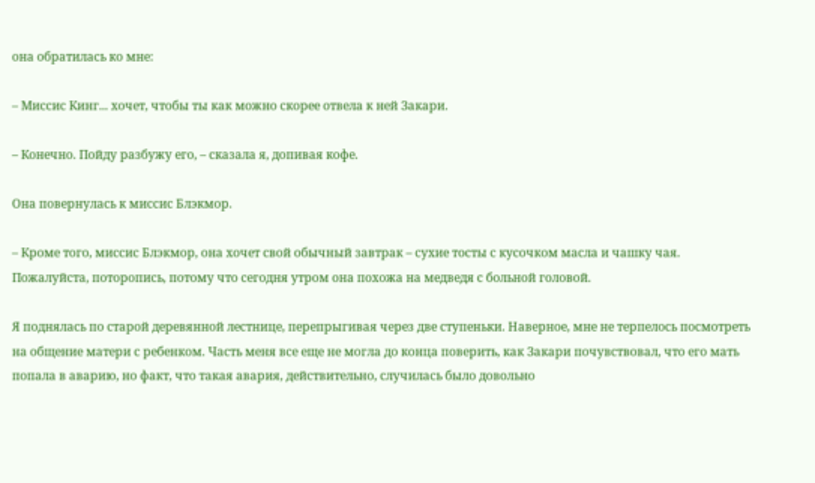она обратилась ко мне:

– Миссис Кинг... хочет, чтобы ты как можно скорее отвела к ней Закари.

– Конечно. Пойду разбужу его, – сказала я, допивая кофе.

Она повернулась к миссис Блэкмор.

– Кроме того, миссис Блэкмор, она хочет свой обычный завтрак – сухие тосты с кусочком масла и чашку чая. Пожалуйста, поторопись, потому что сегодня утром она похожа на медведя с больной головой.

Я поднялась по старой деревянной лестнице, перепрыгивая через две ступеньки. Наверное, мне не терпелось посмотреть на общение матери с ребенком. Часть меня все еще не могла до конца поверить, как Закари почувствовал, что его мать попала в аварию, но факт, что такая авария, действительно, случилась было довольно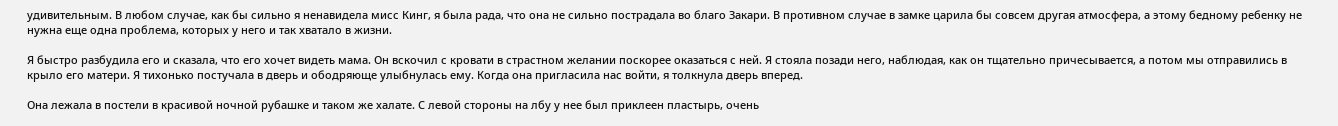удивительным. В любом случае, как бы сильно я ненавидела мисс Кинг, я была рада, что она не сильно пострадала во благо Закари. В противном случае в замке царила бы совсем другая атмосфера, а этому бедному ребенку не нужна еще одна проблема, которых у него и так хватало в жизни.

Я быстро разбудила его и сказала, что его хочет видеть мама. Он вскочил с кровати в страстном желании поскорее оказаться с ней. Я стояла позади него, наблюдая, как он тщательно причесывается, а потом мы отправились в крыло его матери. Я тихонько постучала в дверь и ободряюще улыбнулась ему. Когда она пригласила нас войти, я толкнула дверь вперед.

Она лежала в постели в красивой ночной рубашке и таком же халате. С левой стороны на лбу у нее был приклеен пластырь, очень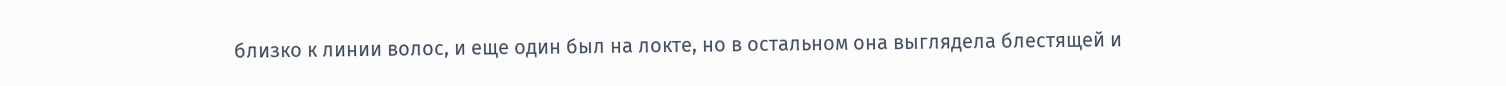близко к линии волос, и еще один был на локте, но в остальном она выглядела блестящей и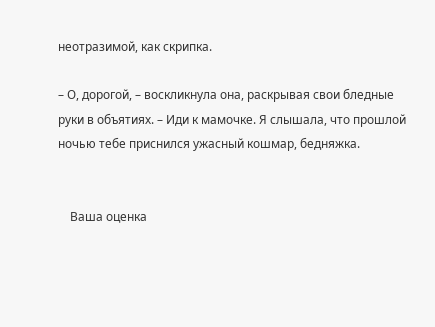неотразимой, как скрипка.

– О, дорогой, – воскликнула она, раскрывая свои бледные руки в объятиях. – Иди к мамочке. Я слышала, что прошлой ночью тебе приснился ужасный кошмар, бедняжка.


    Ваша оценка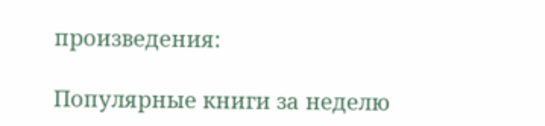произведения:

Популярные книги за неделю